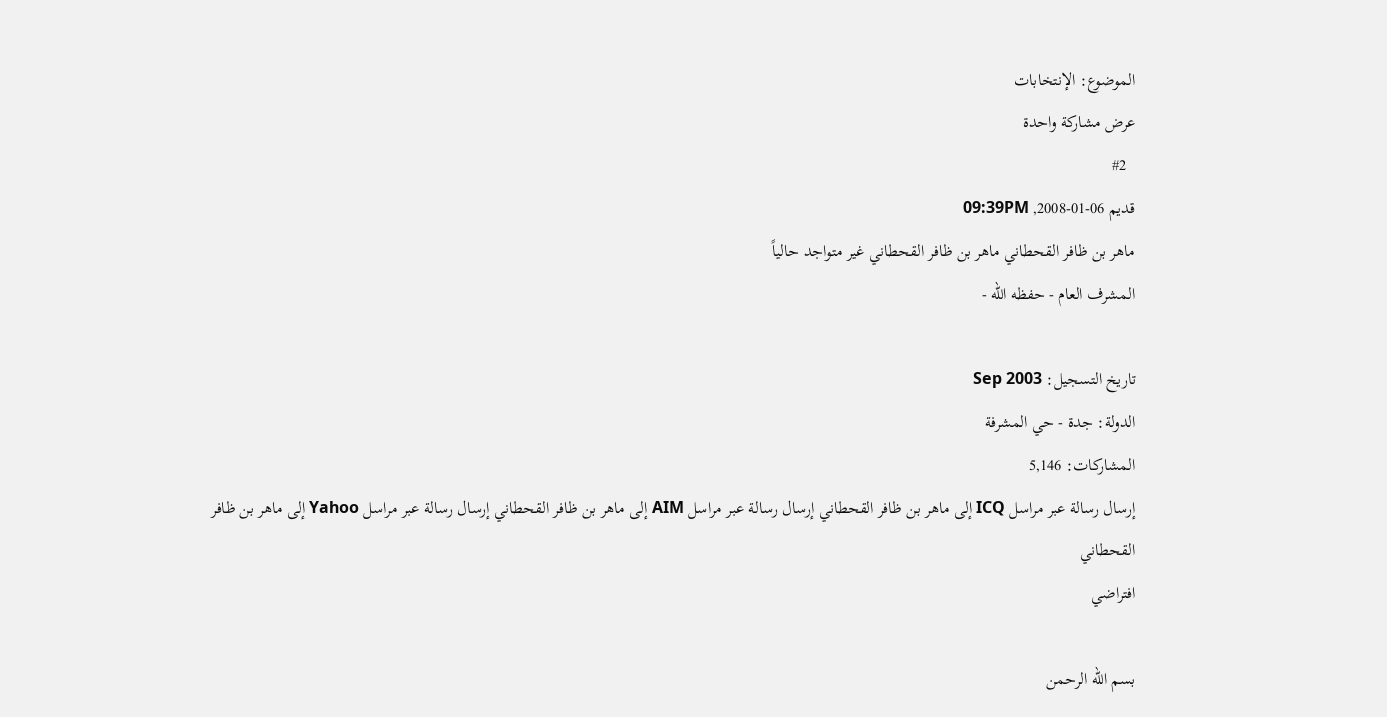الموضوع: الإنتخابات
عرض مشاركة واحدة
  #2
قديم 06-01-2008, 09:39PM
ماهر بن ظافر القحطاني ماهر بن ظافر القحطاني غير متواجد حالياً
المشرف العام - حفظه الله -

تاريخ التسجيل: Sep 2003
الدولة: جدة - حي المشرفة
المشاركات: 5,146
إرسال رسالة عبر مراسل ICQ إلى ماهر بن ظافر القحطاني إرسال رسالة عبر مراسل AIM إلى ماهر بن ظافر القحطاني إرسال رسالة عبر مراسل Yahoo إلى ماهر بن ظافر القحطاني
افتراضي

بسم الله الرحمن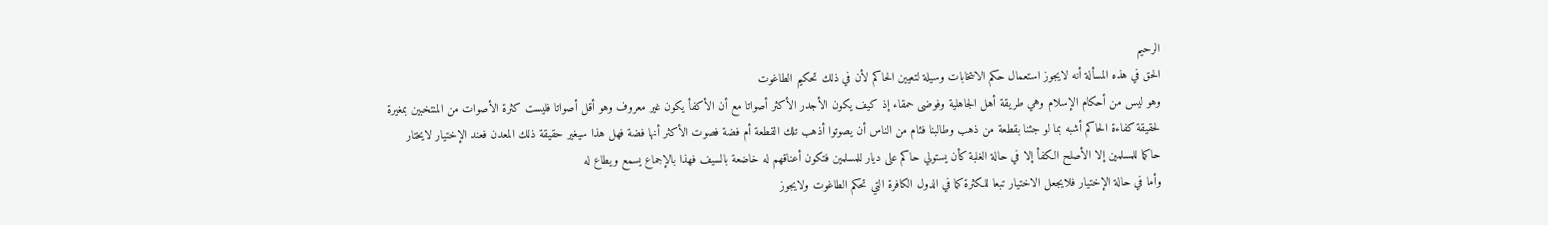الرحيم
الحق في هذه المسألة أنه لايجوز استعمال حكم الانتخابات وسيلة لتعيين الحاكم لأن في ذلك تحكيم الطاغوت
وهو ليس من أحكام الإسلام وهي طريقة أهل الجاهلية وفوضى حمقاء إذ كيف يكون الأجدر الأكثر أصواتا مع أن الأكفأ يكون غير معروف وهو أقل أصواتا فليست كثرة الأصوات من المنتخبين بمغيرة لحقيقة كفاءة الحاكم أشبه بما لو جئنا بقطعة من ذهب وطالبنا فئام من الناس أن يصوتوا أذهب تلك القطعة أم فضة فصوت الأكثر أنها فضة فهل هذا سيغير حقيقة ذلك المعدن فعند الإختيار لايختار حاكما للمسلمين إلا الأصلح الكفأ إلا في حالة الغلبة كأن يستولي حاكم على ديار للمسلمين فتكون أعناقهم له خاضعة بالسيف فهذا بالإجماع يسمع ويطاع له
وأما في حالة الإختيار فلايجعل الاختيار تبعا للكثرة كما في الدول الكافرة التي تحكم الطاغوت ولايجوز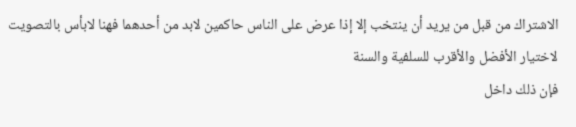الاشتراك من قبل من يريد أن ينتخب إلا إذا عرض على الناس حاكمين لابد من أحدهما فهنا لابأس بالتصويت لاختيار الأفضل والأقرب للسلفية والسنة
فإن ذلك داخل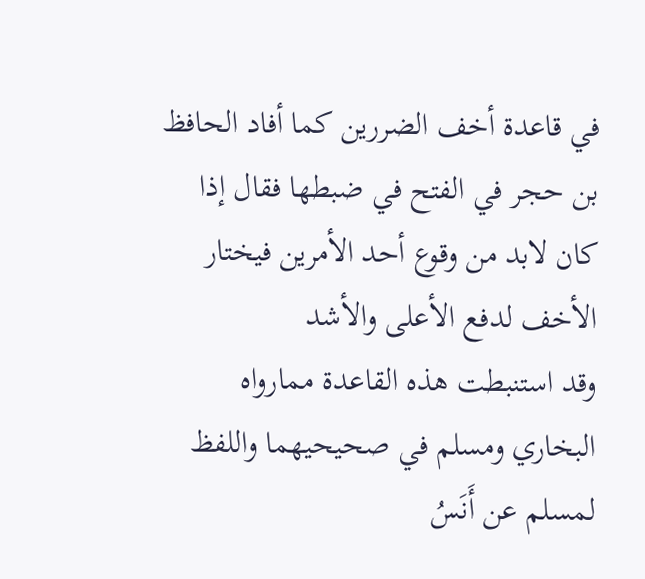في قاعدة أخف الضررين كما أفاد الحافظ بن حجر في الفتح في ضبطها فقال إذا كان لابد من وقوع أحد الأمرين فيختار الأخف لدفع الأعلى والأشد
وقد استنبطت هذه القاعدة ممارواه البخاري ومسلم في صحيحيهما واللفظ لمسلم عن أَنَسُ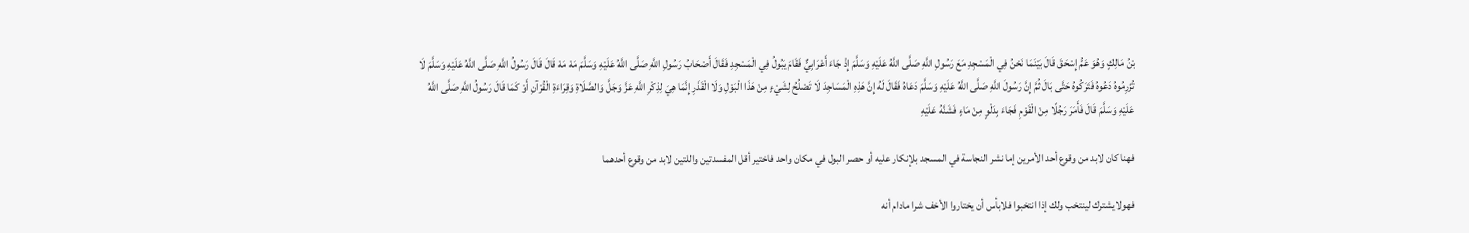بْنُ مَالِكٍ وَهُوَ عَمُّ إِسْحَقَ قَالَ بَيْنَمَا نَحْنُ فِي الْمَسْجِدِ مَعَ رَسُولِ اللَّهِ صَلَّى اللَّهُ عَلَيْهِ وَسَلَّمَ إِذْ جَاءَ أَعْرَابِيٌّ فَقَامَ يَبُولُ فِي الْمَسْجِدِ فَقَالَ أَصْحَابُ رَسُولِ اللَّهِ صَلَّى اللَّهُ عَلَيْهِ وَسَلَّمَ مَهْ مَهْ قَالَ قَالَ رَسُولُ اللَّهِ صَلَّى اللَّهُ عَلَيْهِ وَسَلَّمَ لَا تُزْرِمُوهُ دَعُوهُ فَتَرَكُوهُ حَتَّى بَالَ ثُمَّ إِنَّ رَسُولَ اللَّهِ صَلَّى اللَّهُ عَلَيْهِ وَسَلَّمَ دَعَاهُ فَقَالَ لَهُ إِنَّ هَذِهِ الْمَسَاجِدَ لَا تَصْلُحُ لِشَيْءٍ مِنْ هَذَا الْبَوْلِ وَلَا الْقَذَرِ إِنَّمَا هِيَ لِذِكْرِ اللَّهِ عَزَّ وَجَلَّ وَالصَّلَاةِ وَقِرَاءَةِ الْقُرْآنِ أَوْ كَمَا قَالَ رَسُولُ اللَّهِ صَلَّى اللَّهُ عَلَيْهِ وَسَلَّمَ قَالَ فَأَمَرَ رَجُلًا مِنْ الْقَوْمِ فَجَاءَ بِدَلْوٍ مِنْ مَاءٍ فَشَنَّهُ عَلَيْهِ

فهنا كان لابد من وقوع أحد الأمرين إما نشر النجاسة في المسجد بلإنكار عليه أو حصر البول في مكان واحد فاختير أقل المفسدتين واللتين لابد من وقوع أحدهما

فهولايشترك لينتخب ولك إذا انتخبوا فلابأس أن يختاروا الأخف شرا مادام أنه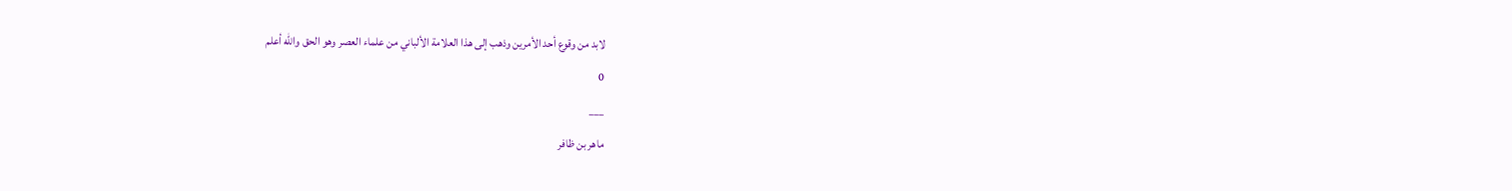لابد من وقوع أحد الأمرين وذهب إلى هذا العلامة الألباني من علماء العصر وهو الحق والله أعلم
0
___
ماهر بن ظافر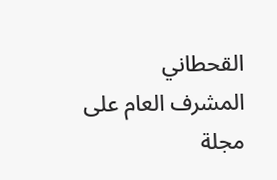القحطاني
المشرف العام على مجلة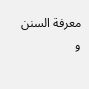معرفة السنن و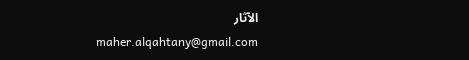الآثار
maher.alqahtany@gmail.com